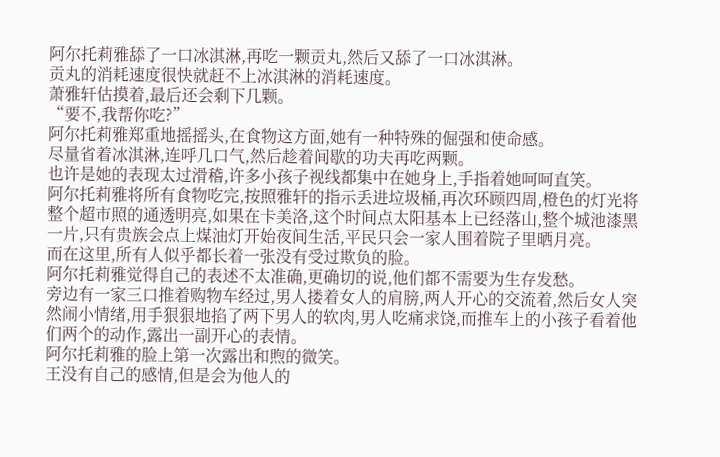阿尔托莉雅舔了一口冰淇淋,再吃一颗贡丸,然后又舔了一口冰淇淋。
贡丸的消耗速度很快就赶不上冰淇淋的消耗速度。
萧雅轩估摸着,最后还会剩下几颗。
“要不,我帮你吃?”
阿尔托莉雅郑重地摇摇头,在食物这方面,她有一种特殊的倔强和使命感。
尽量省着冰淇淋,连呼几口气,然后趁着间歇的功夫再吃两颗。
也许是她的表现太过滑稽,许多小孩子视线都集中在她身上,手指着她呵呵直笑。
阿尔托莉雅将所有食物吃完,按照雅轩的指示丢进垃圾桶,再次环顾四周,橙色的灯光将整个超市照的通透明亮,如果在卡美洛,这个时间点太阳基本上已经落山,整个城池漆黑一片,只有贵族会点上煤油灯开始夜间生活,平民只会一家人围着院子里晒月亮。
而在这里,所有人似乎都长着一张没有受过欺负的脸。
阿尔托莉雅觉得自己的表述不太准确,更确切的说,他们都不需要为生存发愁。
旁边有一家三口推着购物车经过,男人搂着女人的肩膀,两人开心的交流着,然后女人突然闹小情绪,用手狠狠地掐了两下男人的软肉,男人吃痛求饶,而推车上的小孩子看着他们两个的动作,露出一副开心的表情。
阿尔托莉雅的脸上第一次露出和煦的微笑。
王没有自己的感情,但是会为他人的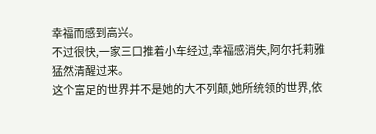幸福而感到高兴。
不过很快,一家三口推着小车经过,幸福感消失,阿尔托莉雅猛然清醒过来。
这个富足的世界并不是她的大不列颠,她所统领的世界,依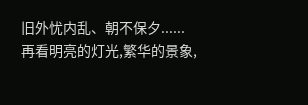旧外忧内乱、朝不保夕......
再看明亮的灯光,繁华的景象,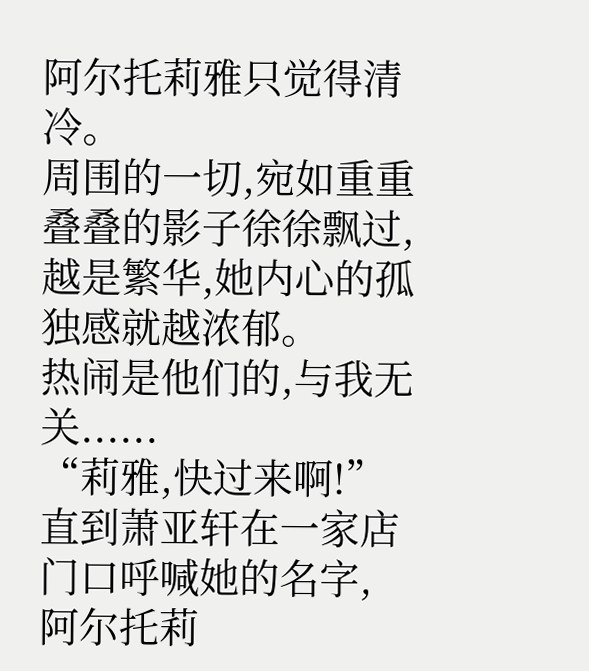阿尔托莉雅只觉得清冷。
周围的一切,宛如重重叠叠的影子徐徐飘过,越是繁华,她内心的孤独感就越浓郁。
热闹是他们的,与我无关......
“莉雅,快过来啊!”
直到萧亚轩在一家店门口呼喊她的名字, 阿尔托莉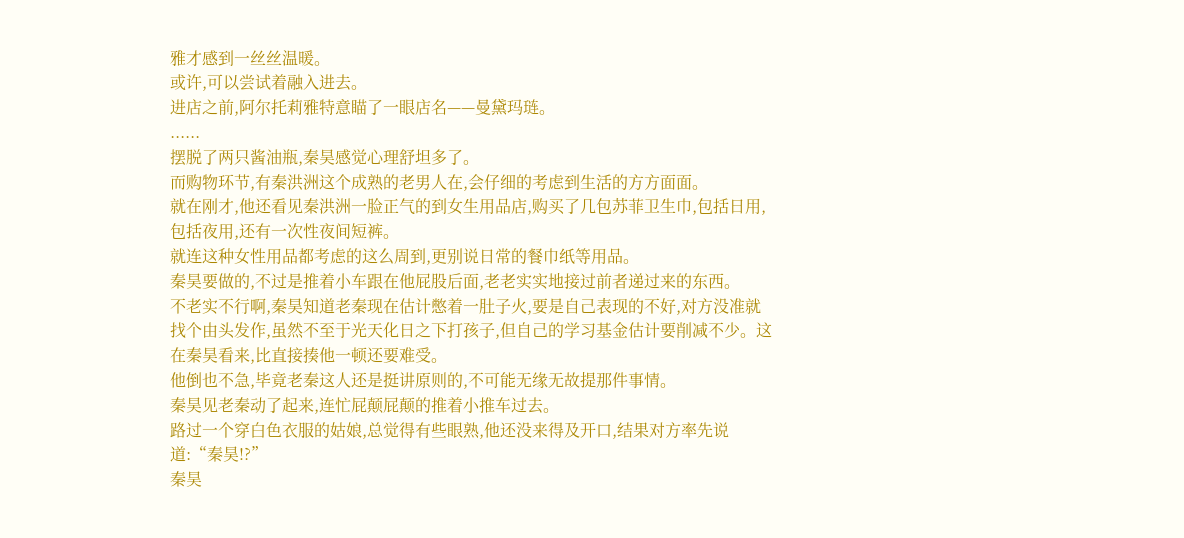雅才感到一丝丝温暖。
或许,可以尝试着融入进去。
进店之前,阿尔托莉雅特意瞄了一眼店名——曼黛玛琏。
......
摆脱了两只酱油瓶,秦昊感觉心理舒坦多了。
而购物环节,有秦洪洲这个成熟的老男人在,会仔细的考虑到生活的方方面面。
就在刚才,他还看见秦洪洲一脸正气的到女生用品店,购买了几包苏菲卫生巾,包括日用,包括夜用,还有一次性夜间短裤。
就连这种女性用品都考虑的这么周到,更别说日常的餐巾纸等用品。
秦昊要做的,不过是推着小车跟在他屁股后面,老老实实地接过前者递过来的东西。
不老实不行啊,秦昊知道老秦现在估计憋着一肚子火,要是自己表现的不好,对方没准就找个由头发作,虽然不至于光天化日之下打孩子,但自己的学习基金估计要削减不少。这在秦昊看来,比直接揍他一顿还要难受。
他倒也不急,毕竟老秦这人还是挺讲原则的,不可能无缘无故提那件事情。
秦昊见老秦动了起来,连忙屁颠屁颠的推着小推车过去。
路过一个穿白色衣服的姑娘,总觉得有些眼熟,他还没来得及开口,结果对方率先说道:“秦昊!?”
秦昊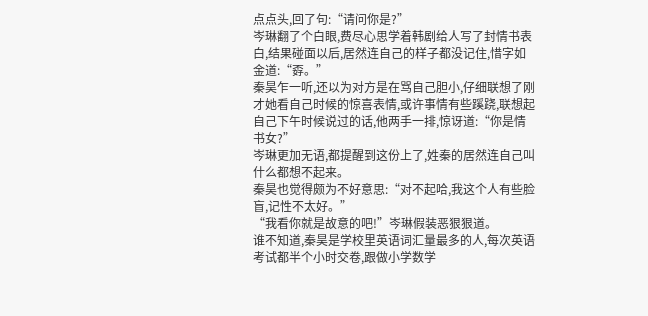点点头,回了句:“请问你是?”
岑琳翻了个白眼,费尽心思学着韩剧给人写了封情书表白,结果碰面以后,居然连自己的样子都没记住,惜字如金道:“孬。”
秦昊乍一听,还以为对方是在骂自己胆小,仔细联想了刚才她看自己时候的惊喜表情,或许事情有些蹊跷,联想起自己下午时候说过的话,他两手一排,惊讶道:“你是情书女?”
岑琳更加无语,都提醒到这份上了,姓秦的居然连自己叫什么都想不起来。
秦昊也觉得颇为不好意思:“对不起哈,我这个人有些脸盲,记性不太好。”
“我看你就是故意的吧!”岑琳假装恶狠狠道。
谁不知道,秦昊是学校里英语词汇量最多的人,每次英语考试都半个小时交卷,跟做小学数学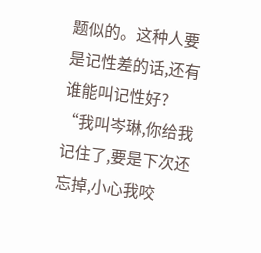题似的。这种人要是记性差的话,还有谁能叫记性好?
“我叫岑琳,你给我记住了,要是下次还忘掉,小心我咬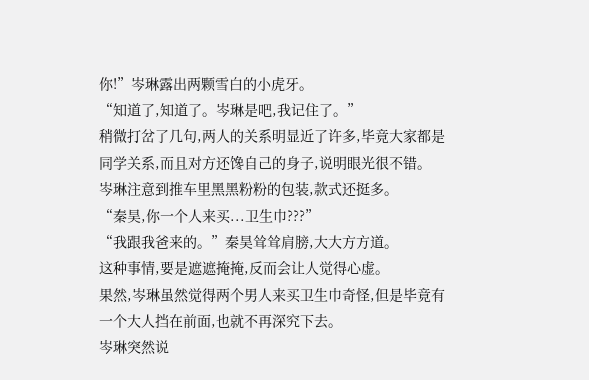你!”岑琳露出两颗雪白的小虎牙。
“知道了,知道了。岑琳是吧,我记住了。”
稍微打岔了几句,两人的关系明显近了许多,毕竟大家都是同学关系,而且对方还馋自己的身子,说明眼光很不错。
岑琳注意到推车里黑黑粉粉的包装,款式还挺多。
“秦昊,你一个人来买...卫生巾???”
“我跟我爸来的。”秦昊耸耸肩膀,大大方方道。
这种事情,要是遮遮掩掩,反而会让人觉得心虚。
果然,岑琳虽然觉得两个男人来买卫生巾奇怪,但是毕竟有一个大人挡在前面,也就不再深究下去。
岑琳突然说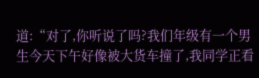道:“对了,你听说了吗?我们年级有一个男生今天下午好像被大货车撞了,我同学正看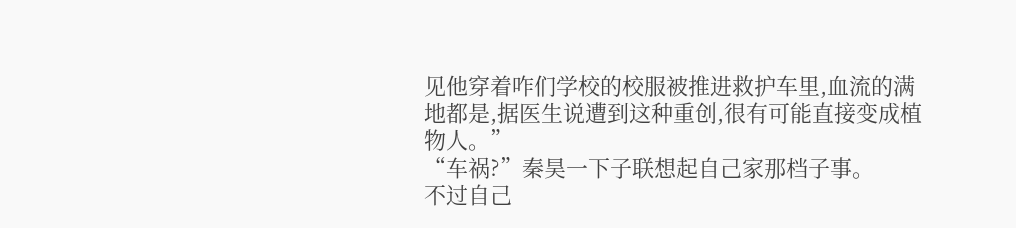见他穿着咋们学校的校服被推进救护车里,血流的满地都是,据医生说遭到这种重创,很有可能直接变成植物人。”
“车祸?”秦昊一下子联想起自己家那档子事。
不过自己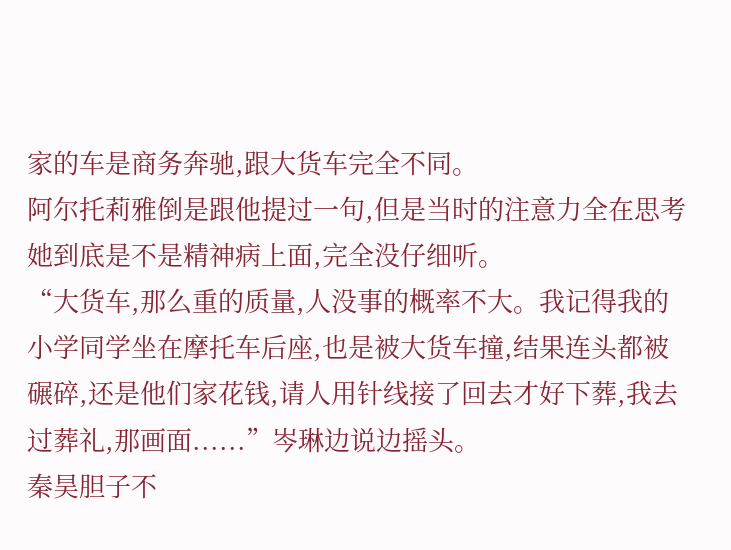家的车是商务奔驰,跟大货车完全不同。
阿尔托莉雅倒是跟他提过一句,但是当时的注意力全在思考她到底是不是精神病上面,完全没仔细听。
“大货车,那么重的质量,人没事的概率不大。我记得我的小学同学坐在摩托车后座,也是被大货车撞,结果连头都被碾碎,还是他们家花钱,请人用针线接了回去才好下葬,我去过葬礼,那画面......”岑琳边说边摇头。
秦昊胆子不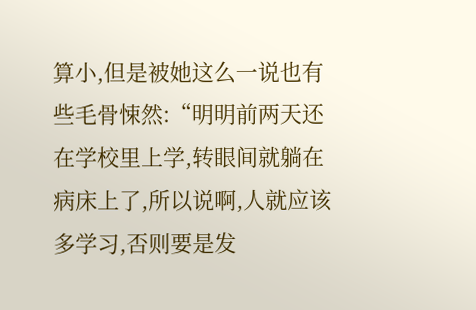算小,但是被她这么一说也有些毛骨悚然:“明明前两天还在学校里上学,转眼间就躺在病床上了,所以说啊,人就应该多学习,否则要是发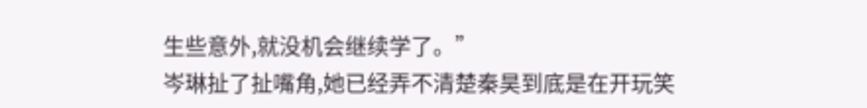生些意外,就没机会继续学了。”
岑琳扯了扯嘴角,她已经弄不清楚秦昊到底是在开玩笑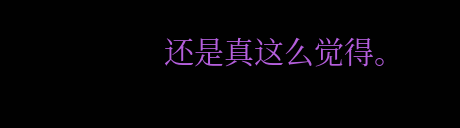还是真这么觉得。